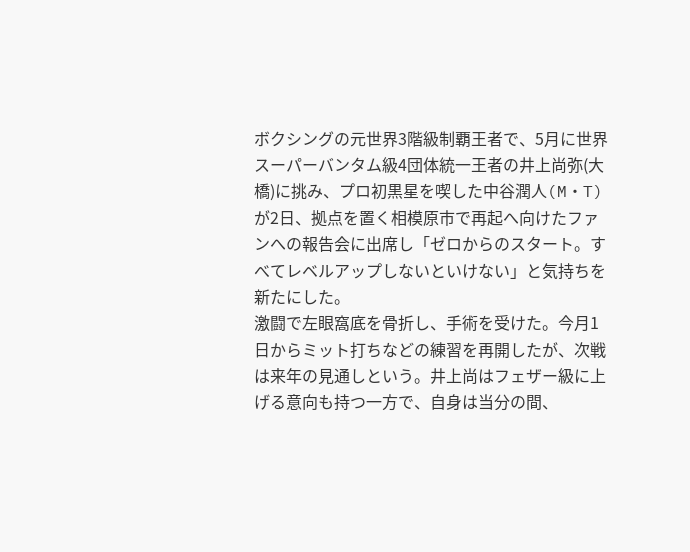ボクシングの元世界3階級制覇王者で、5月に世界スーパーバンタム級4団体統一王者の井上尚弥(大橋)に挑み、プロ初黒星を喫した中谷潤人(M・T)が2日、拠点を置く相模原市で再起へ向けたファンへの報告会に出席し「ゼロからのスタート。すべてレベルアップしないといけない」と気持ちを新たにした。
激闘で左眼窩底を骨折し、手術を受けた。今月1日からミット打ちなどの練習を再開したが、次戦は来年の見通しという。井上尚はフェザー級に上げる意向も持つ一方で、自身は当分の間、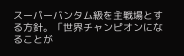スーパーバンタム級を主戦場とする方針。「世界チャンピオンになることが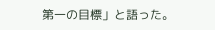第一の目標」と語った。